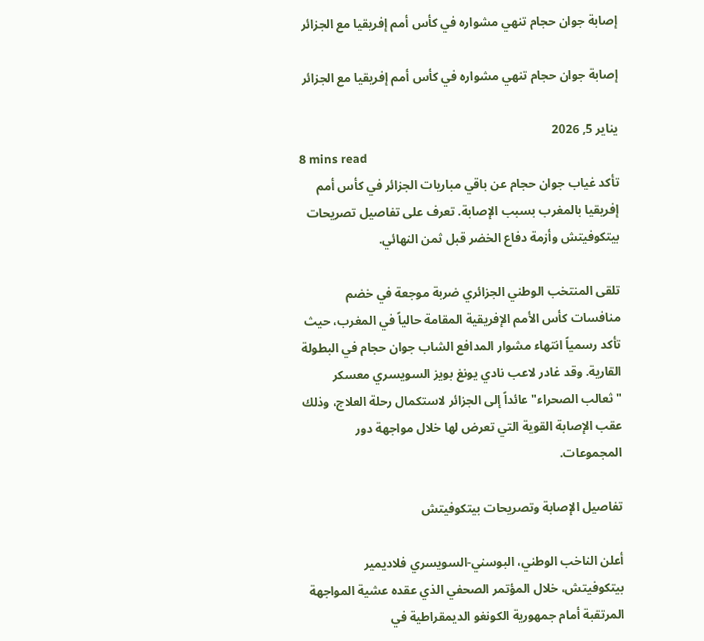إصابة جوان حجام تنهي مشواره في كأس أمم إفريقيا مع الجزائر

إصابة جوان حجام تنهي مشواره في كأس أمم إفريقيا مع الجزائر

يناير 5, 2026
8 mins read
تأكد غياب جوان حجام عن باقي مباريات الجزائر في كأس أمم إفريقيا بالمغرب بسبب الإصابة. تعرف على تفاصيل تصريحات بيتكوفيتش وأزمة دفاع الخضر قبل ثمن النهائي.

تلقى المنتخب الوطني الجزائري ضربة موجعة في خضم منافسات كأس الأمم الإفريقية المقامة حالياً في المغرب، حيث تأكد رسمياً انتهاء مشوار المدافع الشاب جوان حجام في البطولة القارية. وقد غادر لاعب نادي يونغ بويز السويسري معسكر "ثعالب الصحراء" عائداً إلى الجزائر لاستكمال رحلة العلاج، وذلك عقب الإصابة القوية التي تعرض لها خلال مواجهة دور المجموعات.

تفاصيل الإصابة وتصريحات بيتكوفيتش

أعلن الناخب الوطني، البوسني-السويسري فلاديمير بيتكوفيتش، خلال المؤتمر الصحفي الذي عقده عشية المواجهة المرتقبة أمام جمهورية الكونغو الديمقراطية في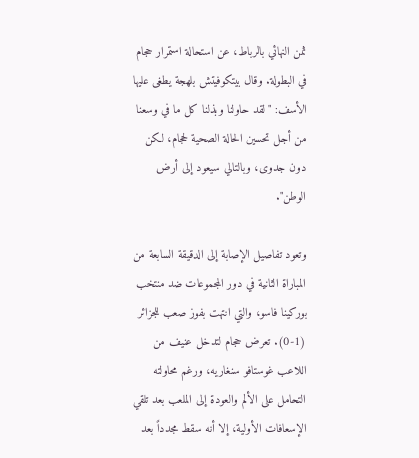ثمن النهائي بالرباط، عن استحالة استمرار حجام في البطولة. وقال بيتكوفيتش بلهجة يطغى عليها الأسف: "لقد حاولنا وبذلنا كل ما في وسعنا من أجل تحسين الحالة الصحية لحجام، لكن دون جدوى، وبالتالي سيعود إلى أرض الوطن".

وتعود تفاصيل الإصابة إلى الدقيقة السابعة من المباراة الثانية في دور المجموعات ضد منتخب بوركينا فاسو، والتي انتهت بفوز صعب للجزائر (1-0). تعرض حجام لتدخل عنيف من اللاعب غوستافو سنغاريه، ورغم محاولته التحامل على الألم والعودة إلى الملعب بعد تلقي الإسعافات الأولية، إلا أنه سقط مجدداً بعد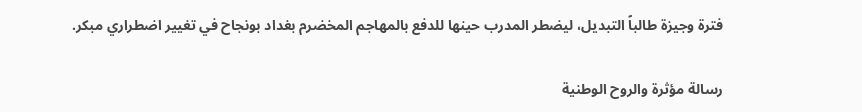فترة وجيزة طالباً التبديل، ليضطر المدرب حينها للدفع بالمهاجم المخضرم بغداد بونجاح في تغيير اضطراري مبكر.

رسالة مؤثرة والروح الوطنية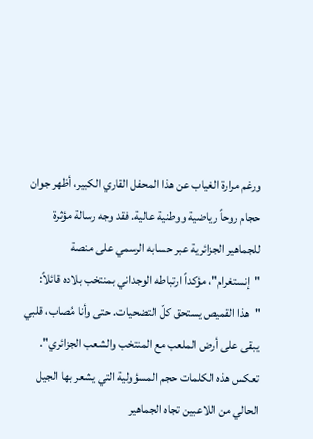ورغم مرارة الغياب عن هذا المحفل القاري الكبير، أظهر جوان حجام روحاً رياضية ووطنية عالية. فقد وجه رسالة مؤثرة للجماهير الجزائرية عبر حسابه الرسمي على منصة "إنستغرام"، مؤكداً ارتباطه الوجداني بمنتخب بلاده قائلاً: "هذا القميص يستحق كلّ التضحيات. حتى وأنا مُصاب، قلبي يبقى على أرض الملعب مع المنتخب والشعب الجزائري". تعكس هذه الكلمات حجم المسؤولية التي يشعر بها الجيل الحالي من اللاعبين تجاه الجماهير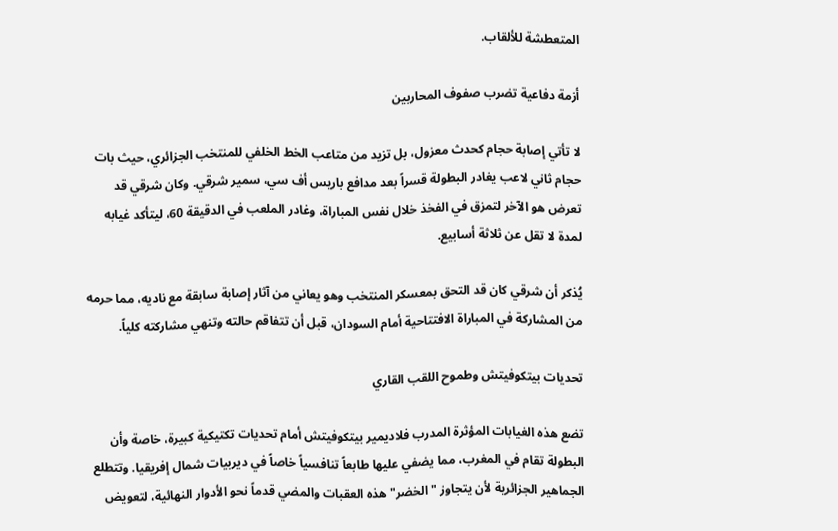المتعطشة للألقاب.

أزمة دفاعية تضرب صفوف المحاربين

لا تأتي إصابة حجام كحدث معزول، بل تزيد من متاعب الخط الخلفي للمنتخب الجزائري، حيث بات حجام ثاني لاعب يغادر البطولة قسراً بعد مدافع باريس أف سي، سمير شرقي. وكان شرقي قد تعرض هو الآخر لتمزق في الفخذ خلال نفس المباراة، وغادر الملعب في الدقيقة 60، ليتأكد غيابه لمدة لا تقل عن ثلاثة أسابيع.

يُذكر أن شرقي كان قد التحق بمعسكر المنتخب وهو يعاني من آثار إصابة سابقة مع ناديه، مما حرمه من المشاركة في المباراة الافتتاحية أمام السودان، قبل أن تتفاقم حالته وتنهي مشاركته كلياً.

تحديات بيتكوفيتش وطموح اللقب القاري

تضع هذه الغيابات المؤثرة المدرب فلاديمير بيتكوفيتش أمام تحديات تكتيكية كبيرة، خاصة وأن البطولة تقام في المغرب، مما يضفي عليها طابعاً تنافسياً خاصاً في ديربيات شمال إفريقيا. وتتطلع الجماهير الجزائرية لأن يتجاوز "الخضر" هذه العقبات والمضي قدماً نحو الأدوار النهائية، لتعويض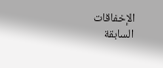الإخفاقات السابقة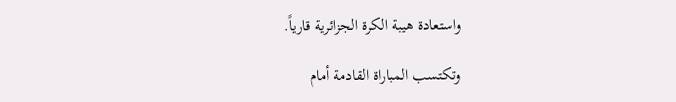واستعادة هيبة الكرة الجزائرية قارياً.

وتكتسب المباراة القادمة أمام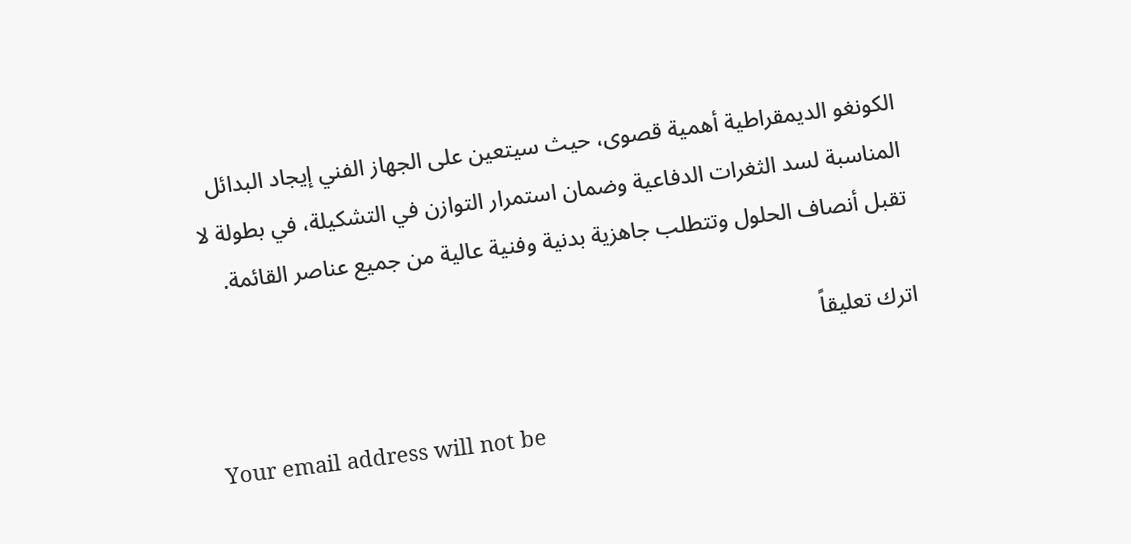الكونغو الديمقراطية أهمية قصوى، حيث سيتعين على الجهاز الفني إيجاد البدائل المناسبة لسد الثغرات الدفاعية وضمان استمرار التوازن في التشكيلة، في بطولة لا تقبل أنصاف الحلول وتتطلب جاهزية بدنية وفنية عالية من جميع عناصر القائمة.

اترك تعليقاً

Your email address will not be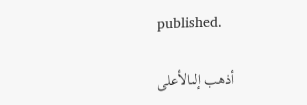published.

أذهب إلىالأعلى